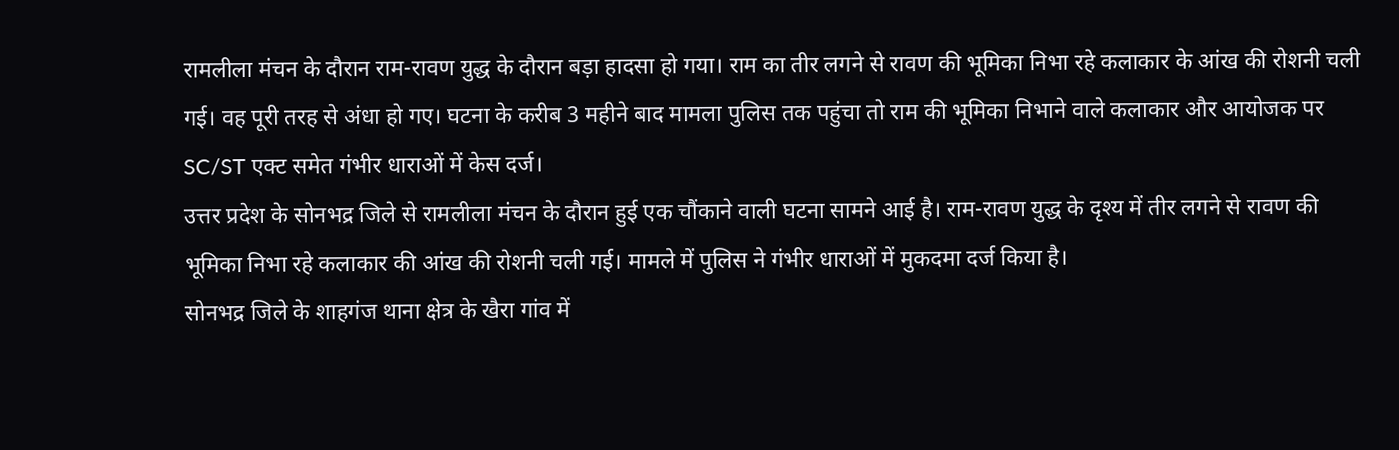रामलीला मंचन के दौरान राम-रावण युद्ध के दौरान बड़ा हादसा हो गया। राम का तीर लगने से रावण की भूमिका निभा रहे कलाकार के आंख की रोशनी चली गई। वह पूरी तरह से अंधा हो गए। घटना के करीब 3 महीने बाद मामला पुलिस तक पहुंचा तो राम की भूमिका निभाने वाले कलाकार और आयोजक पर SC/ST एक्ट समेत गंभीर धाराओं में केस दर्ज।
उत्तर प्रदेश के सोनभद्र जिले से रामलीला मंचन के दौरान हुई एक चौंकाने वाली घटना सामने आई है। राम-रावण युद्ध के दृश्य में तीर लगने से रावण की भूमिका निभा रहे कलाकार की आंख की रोशनी चली गई। मामले में पुलिस ने गंभीर धाराओं में मुकदमा दर्ज किया है।
सोनभद्र जिले के शाहगंज थाना क्षेत्र के खैरा गांव में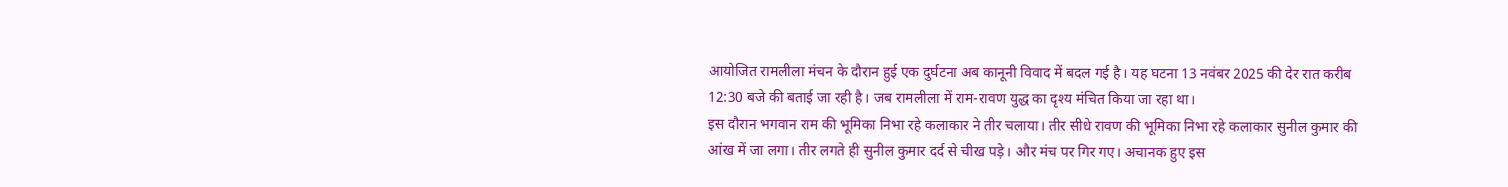आयोजित रामलीला मंचन के दौरान हुई एक दुर्घटना अब कानूनी विवाद में बदल गई है। यह घटना 13 नवंबर 2025 की देर रात करीब 12:30 बजे की बताई जा रही है। जब रामलीला में राम-रावण युद्ध का दृश्य मंचित किया जा रहा था।
इस दौरान भगवान राम की भूमिका निभा रहे कलाकार ने तीर चलाया। तीर सीधे रावण की भूमिका निभा रहे कलाकार सुनील कुमार की आंख में जा लगा। तीर लगते ही सुनील कुमार दर्द से चीख पड़े। और मंच पर गिर गए। अचानक हुए इस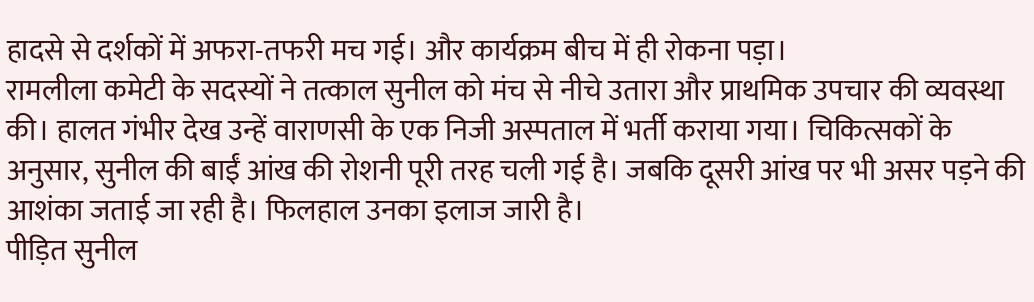हादसे से दर्शकों में अफरा-तफरी मच गई। और कार्यक्रम बीच में ही रोकना पड़ा।
रामलीला कमेटी के सदस्यों ने तत्काल सुनील को मंच से नीचे उतारा और प्राथमिक उपचार की व्यवस्था की। हालत गंभीर देख उन्हें वाराणसी के एक निजी अस्पताल में भर्ती कराया गया। चिकित्सकों के अनुसार, सुनील की बाईं आंख की रोशनी पूरी तरह चली गई है। जबकि दूसरी आंख पर भी असर पड़ने की आशंका जताई जा रही है। फिलहाल उनका इलाज जारी है।
पीड़ित सुनील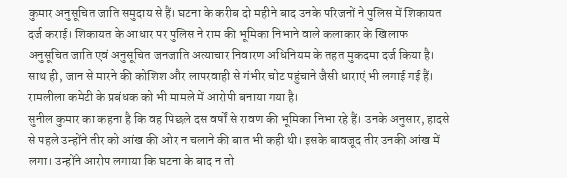कुमार अनुसूचित जाति समुदाय से हैं। घटना के करीब दो महीने बाद उनके परिजनों ने पुलिस में शिकायत दर्ज कराई। शिकायत के आधार पर पुलिस ने राम की भूमिका निभाने वाले कलाकार के खिलाफ अनुसूचित जाति एवं अनुसूचित जनजाति अत्याचार निवारण अधिनियम के तहत मुकदमा दर्ज किया है। साथ ही, जान से मारने की कोशिश और लापरवाही से गंभीर चोट पहुंचाने जैसी धाराएं भी लगाई गई हैं। रामलीला कमेटी के प्रबंधक को भी मामले में आरोपी बनाया गया है।
सुनील कुमार का कहना है कि वह पिछले दस वर्षों से रावण की भूमिका निभा रहे हैं। उनके अनुसार, हादसे से पहले उन्होंने तीर को आंख की ओर न चलाने की बात भी कही थी। इसके बावजूद तीर उनकी आंख में लगा। उन्होंने आरोप लगाया कि घटना के बाद न तो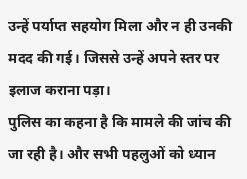उन्हें पर्याप्त सहयोग मिला और न ही उनकी मदद की गई। जिससे उन्हें अपने स्तर पर इलाज कराना पड़ा।
पुलिस का कहना है कि मामले की जांच की जा रही है। और सभी पहलुओं को ध्यान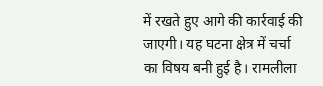में रखते हुए आगे की कार्रवाई की जाएगी। यह घटना क्षेत्र में चर्चा का विषय बनी हुई है। रामलीला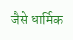जैसे धार्मिक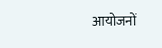आयोजनों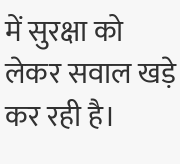में सुरक्षा को लेकर सवाल खड़े कर रही है।